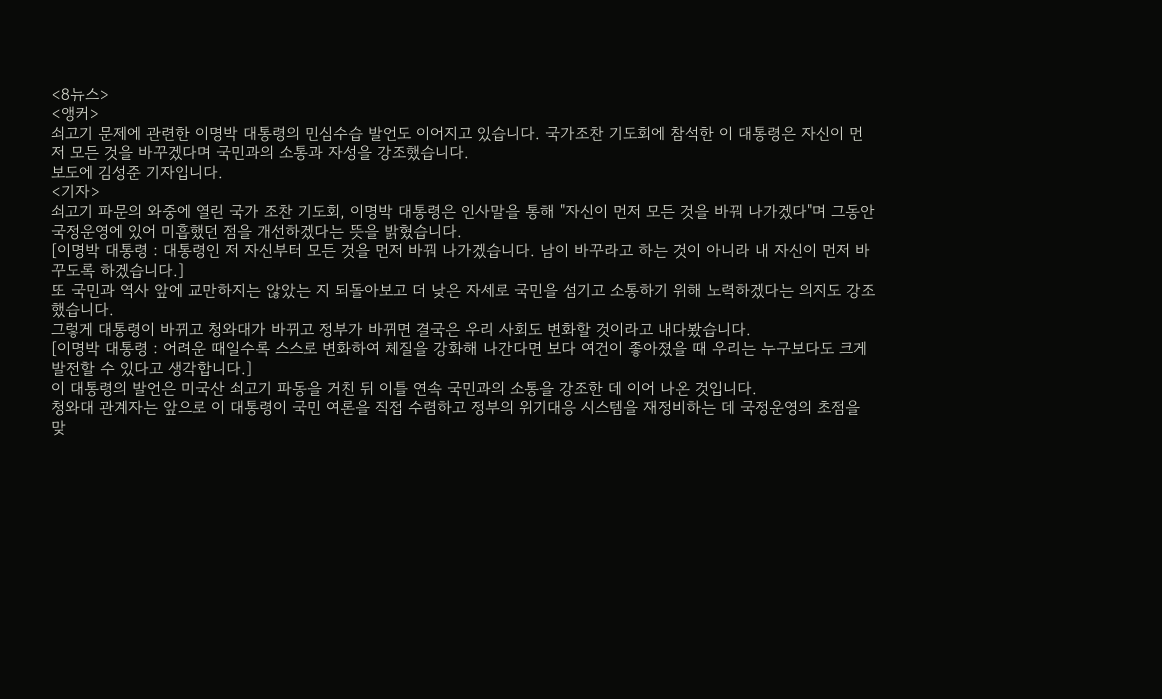<8뉴스>
<앵커>
쇠고기 문제에 관련한 이명박 대통령의 민심수습 발언도 이어지고 있습니다. 국가조찬 기도회에 참석한 이 대통령은 자신이 먼저 모든 것을 바꾸겠다며 국민과의 소통과 자성을 강조했습니다.
보도에 김성준 기자입니다.
<기자>
쇠고기 파문의 와중에 열린 국가 조찬 기도회, 이명박 대통령은 인사말을 통해 "자신이 먼저 모든 것을 바꿔 나가겠다"며 그동안 국정운영에 있어 미흡했던 점을 개선하겠다는 뜻을 밝혔습니다.
[이명박 대통령 : 대통령인 저 자신부터 모든 것을 먼저 바꿔 나가겠습니다. 남이 바꾸라고 하는 것이 아니라 내 자신이 먼저 바꾸도록 하겠습니다.]
또 국민과 역사 앞에 교만하지는 않았는 지 되돌아보고 더 낮은 자세로 국민을 섬기고 소통하기 위해 노력하겠다는 의지도 강조했습니다.
그렇게 대통령이 바뀌고 청와대가 바뀌고 정부가 바뀌면 결국은 우리 사회도 변화할 것이라고 내다봤습니다.
[이명박 대통령 : 어려운 때일수록 스스로 변화하여 체질을 강화해 나간다면 보다 여건이 좋아졌을 때 우리는 누구보다도 크게 발전할 수 있다고 생각합니다.]
이 대통령의 발언은 미국산 쇠고기 파동을 거친 뒤 이틀 연속 국민과의 소통을 강조한 데 이어 나온 것입니다.
청와대 관계자는 앞으로 이 대통령이 국민 여론을 직접 수렴하고 정부의 위기대응 시스템을 재정비하는 데 국정운영의 초점을 맞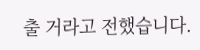출 거라고 전했습니다.